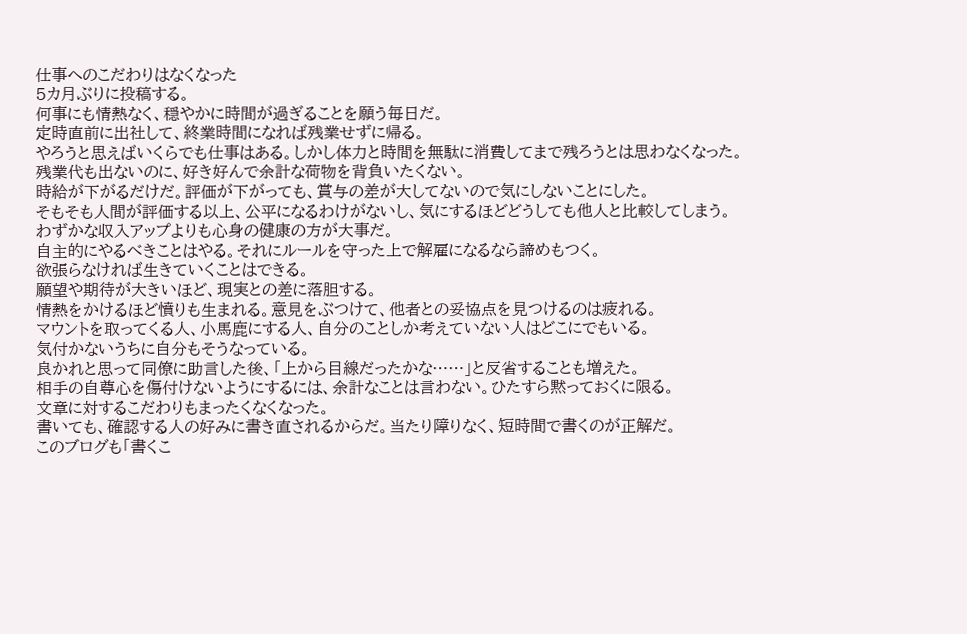仕事へのこだわりはなくなった
5カ月ぶりに投稿する。
何事にも情熱なく、穏やかに時間が過ぎることを願う毎日だ。
定時直前に出社して、終業時間になれば残業せずに帰る。
やろうと思えばいくらでも仕事はある。しかし体力と時間を無駄に消費してまで残ろうとは思わなくなった。
残業代も出ないのに、好き好んで余計な荷物を背負いたくない。
時給が下がるだけだ。評価が下がっても、賞与の差が大してないので気にしないことにした。
そもそも人間が評価する以上、公平になるわけがないし、気にするほどどうしても他人と比較してしまう。
わずかな収入アップよりも心身の健康の方が大事だ。
自主的にやるべきことはやる。それにルールを守った上で解雇になるなら諦めもつく。
欲張らなければ生きていくことはできる。
願望や期待が大きいほど、現実との差に落胆する。
情熱をかけるほど憤りも生まれる。意見をぶつけて、他者との妥協点を見つけるのは疲れる。
マウントを取ってくる人、小馬鹿にする人、自分のことしか考えていない人はどこにでもいる。
気付かないうちに自分もそうなっている。
良かれと思って同僚に助言した後、「上から目線だったかな……」と反省することも増えた。
相手の自尊心を傷付けないようにするには、余計なことは言わない。ひたすら黙っておくに限る。
文章に対するこだわりもまったくなくなった。
書いても、確認する人の好みに書き直されるからだ。当たり障りなく、短時間で書くのが正解だ。
このブログも「書くこ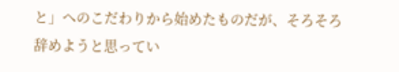と」へのこだわりから始めたものだが、そろそろ辞めようと思ってい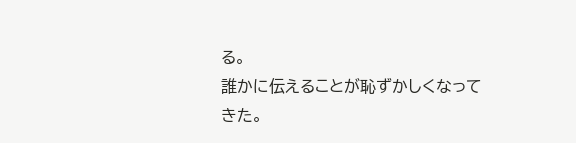る。
誰かに伝えることが恥ずかしくなってきた。